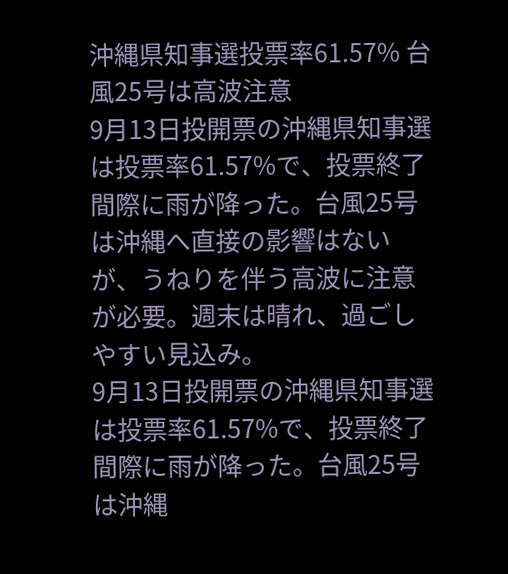沖縄県知事選投票率61.57% 台風25号は高波注意
9月13日投開票の沖縄県知事選は投票率61.57%で、投票終了間際に雨が降った。台風25号は沖縄へ直接の影響はないが、うねりを伴う高波に注意が必要。週末は晴れ、過ごしやすい見込み。
9月13日投開票の沖縄県知事選は投票率61.57%で、投票終了間際に雨が降った。台風25号は沖縄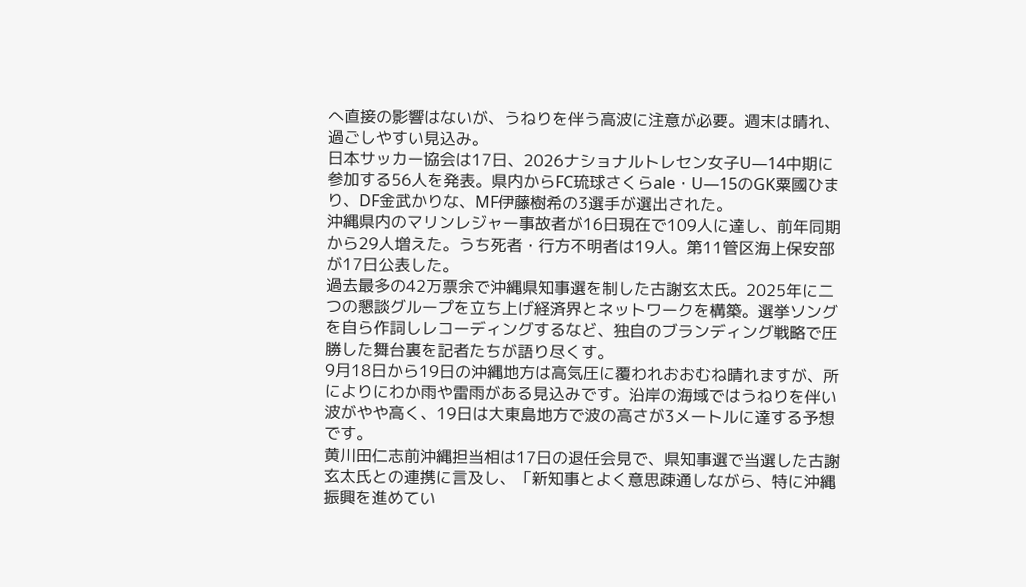へ直接の影響はないが、うねりを伴う高波に注意が必要。週末は晴れ、過ごしやすい見込み。
日本サッカー協会は17日、2026ナショナルトレセン女子U―14中期に参加する56人を発表。県内からFC琉球さくらale・U―15のGK粟國ひまり、DF金武かりな、MF伊藤樹希の3選手が選出された。
沖縄県内のマリンレジャー事故者が16日現在で109人に達し、前年同期から29人増えた。うち死者・行方不明者は19人。第11管区海上保安部が17日公表した。
過去最多の42万票余で沖縄県知事選を制した古謝玄太氏。2025年に二つの懇談グループを立ち上げ経済界とネットワークを構築。選挙ソングを自ら作詞しレコーディングするなど、独自のブランディング戦略で圧勝した舞台裏を記者たちが語り尽くす。
9月18日から19日の沖縄地方は高気圧に覆われおおむね晴れますが、所によりにわか雨や雷雨がある見込みです。沿岸の海域ではうねりを伴い波がやや高く、19日は大東島地方で波の高さが3メートルに達する予想です。
黄川田仁志前沖縄担当相は17日の退任会見で、県知事選で当選した古謝玄太氏との連携に言及し、「新知事とよく意思疎通しながら、特に沖縄振興を進めてい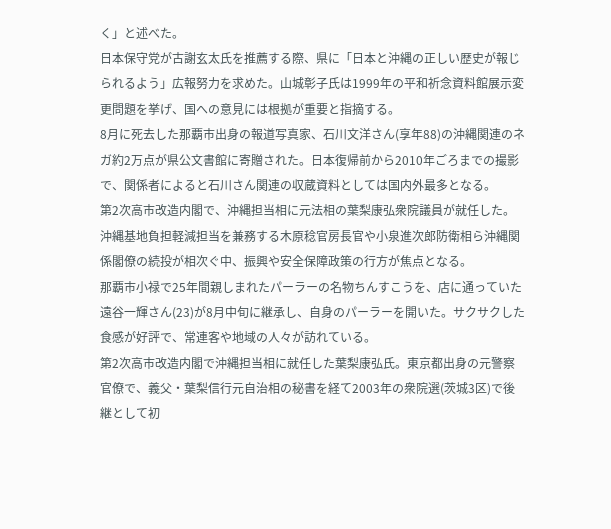く」と述べた。
日本保守党が古謝玄太氏を推薦する際、県に「日本と沖縄の正しい歴史が報じられるよう」広報努力を求めた。山城彰子氏は1999年の平和祈念資料館展示変更問題を挙げ、国への意見には根拠が重要と指摘する。
8月に死去した那覇市出身の報道写真家、石川文洋さん(享年88)の沖縄関連のネガ約2万点が県公文書館に寄贈された。日本復帰前から2010年ごろまでの撮影で、関係者によると石川さん関連の収蔵資料としては国内外最多となる。
第2次高市改造内閣で、沖縄担当相に元法相の葉梨康弘衆院議員が就任した。沖縄基地負担軽減担当を兼務する木原稔官房長官や小泉進次郎防衛相ら沖縄関係閣僚の続投が相次ぐ中、振興や安全保障政策の行方が焦点となる。
那覇市小禄で25年間親しまれたパーラーの名物ちんすこうを、店に通っていた遠谷一輝さん(23)が8月中旬に継承し、自身のパーラーを開いた。サクサクした食感が好評で、常連客や地域の人々が訪れている。
第2次高市改造内閣で沖縄担当相に就任した葉梨康弘氏。東京都出身の元警察官僚で、義父・葉梨信行元自治相の秘書を経て2003年の衆院選(茨城3区)で後継として初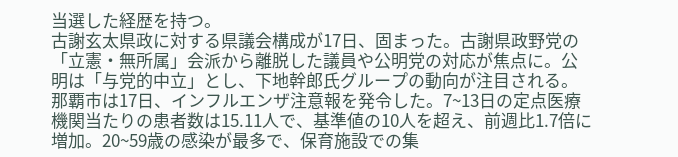当選した経歴を持つ。
古謝玄太県政に対する県議会構成が17日、固まった。古謝県政野党の「立憲・無所属」会派から離脱した議員や公明党の対応が焦点に。公明は「与党的中立」とし、下地幹郎氏グループの動向が注目される。
那覇市は17日、インフルエンザ注意報を発令した。7~13日の定点医療機関当たりの患者数は15.11人で、基準値の10人を超え、前週比1.7倍に増加。20~59歳の感染が最多で、保育施設での集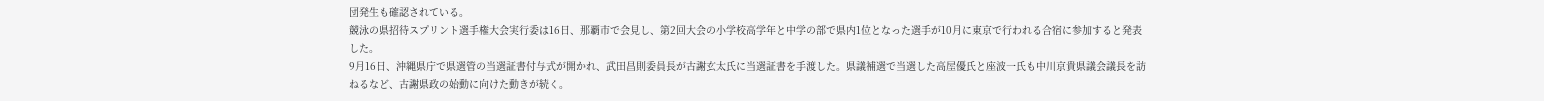団発生も確認されている。
競泳の県招待スプリント選手権大会実行委は16日、那覇市で会見し、第2回大会の小学校高学年と中学の部で県内1位となった選手が10月に東京で行われる合宿に参加すると発表した。
9月16日、沖縄県庁で県選管の当選証書付与式が開かれ、武田昌則委員長が古謝玄太氏に当選証書を手渡した。県議補選で当選した高屋優氏と座波一氏も中川京貴県議会議長を訪ねるなど、古謝県政の始動に向けた動きが続く。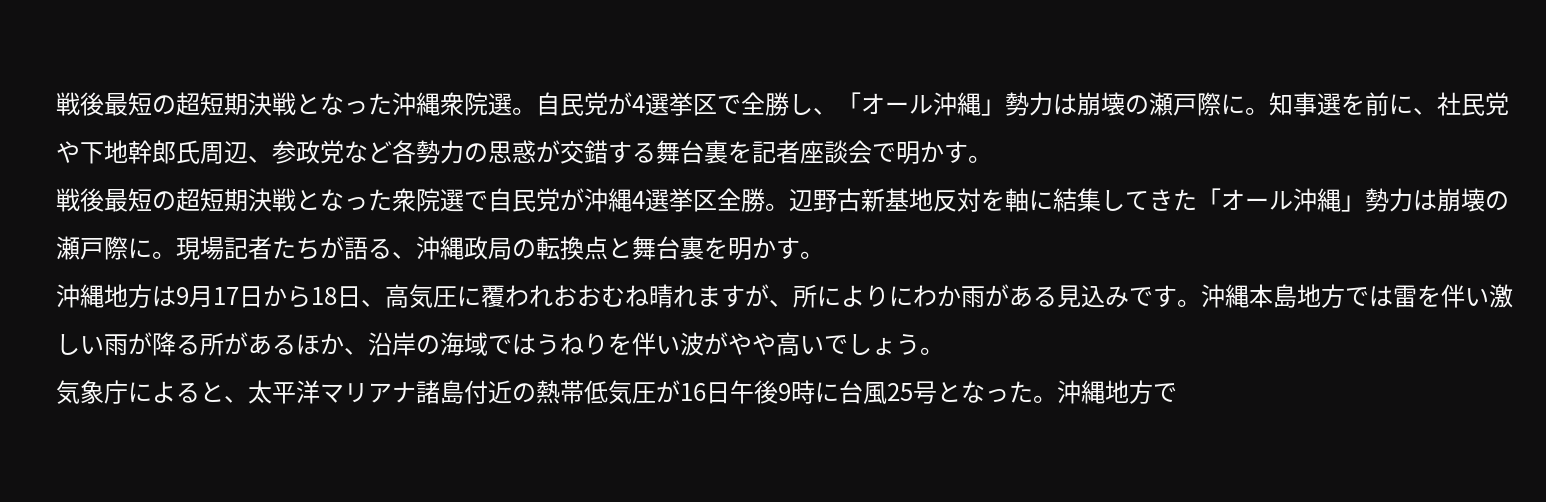戦後最短の超短期決戦となった沖縄衆院選。自民党が4選挙区で全勝し、「オール沖縄」勢力は崩壊の瀬戸際に。知事選を前に、社民党や下地幹郎氏周辺、参政党など各勢力の思惑が交錯する舞台裏を記者座談会で明かす。
戦後最短の超短期決戦となった衆院選で自民党が沖縄4選挙区全勝。辺野古新基地反対を軸に結集してきた「オール沖縄」勢力は崩壊の瀬戸際に。現場記者たちが語る、沖縄政局の転換点と舞台裏を明かす。
沖縄地方は9月17日から18日、高気圧に覆われおおむね晴れますが、所によりにわか雨がある見込みです。沖縄本島地方では雷を伴い激しい雨が降る所があるほか、沿岸の海域ではうねりを伴い波がやや高いでしょう。
気象庁によると、太平洋マリアナ諸島付近の熱帯低気圧が16日午後9時に台風25号となった。沖縄地方で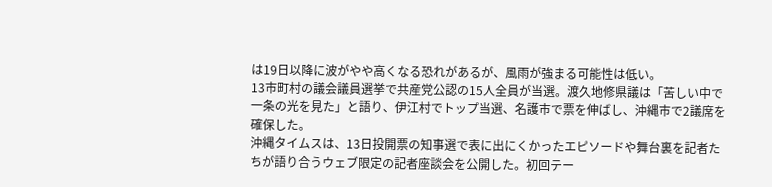は19日以降に波がやや高くなる恐れがあるが、風雨が強まる可能性は低い。
13市町村の議会議員選挙で共産党公認の15人全員が当選。渡久地修県議は「苦しい中で一条の光を見た」と語り、伊江村でトップ当選、名護市で票を伸ばし、沖縄市で2議席を確保した。
沖縄タイムスは、13日投開票の知事選で表に出にくかったエピソードや舞台裏を記者たちが語り合うウェブ限定の記者座談会を公開した。初回テー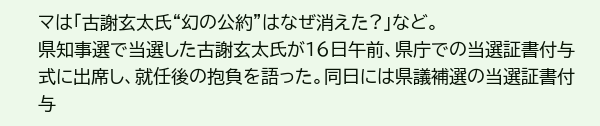マは「古謝玄太氏“幻の公約”はなぜ消えた?」など。
県知事選で当選した古謝玄太氏が16日午前、県庁での当選証書付与式に出席し、就任後の抱負を語った。同日には県議補選の当選証書付与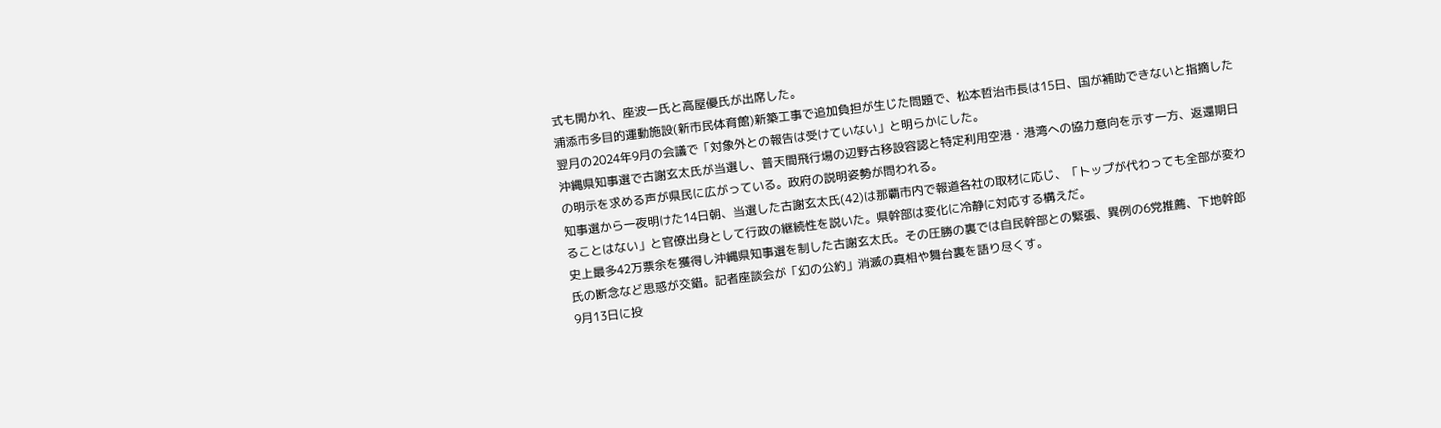式も開かれ、座波一氏と高屋優氏が出席した。
浦添市多目的運動施設(新市民体育館)新築工事で追加負担が生じた問題で、松本哲治市長は15日、国が補助できないと指摘した翌月の2024年9月の会議で「対象外との報告は受けていない」と明らかにした。
沖縄県知事選で古謝玄太氏が当選し、普天間飛行場の辺野古移設容認と特定利用空港・港湾への協力意向を示す一方、返還期日の明示を求める声が県民に広がっている。政府の説明姿勢が問われる。
知事選から一夜明けた14日朝、当選した古謝玄太氏(42)は那覇市内で報道各社の取材に応じ、「トップが代わっても全部が変わることはない」と官僚出身として行政の継続性を説いた。県幹部は変化に冷静に対応する構えだ。
史上最多42万票余を獲得し沖縄県知事選を制した古謝玄太氏。その圧勝の裏では自民幹部との緊張、異例の6党推薦、下地幹郎氏の断念など思惑が交錯。記者座談会が「幻の公約」消滅の真相や舞台裏を語り尽くす。
9月13日に投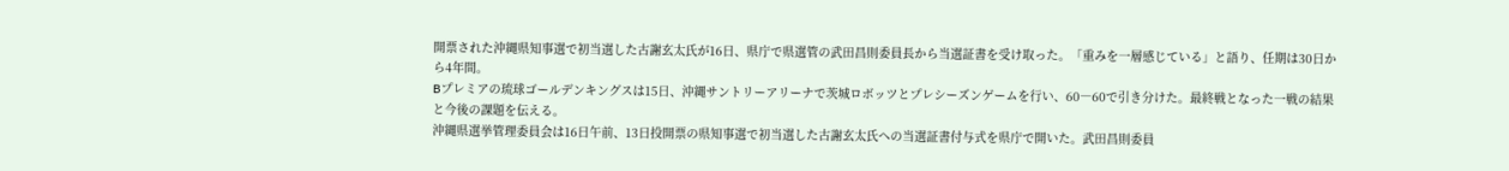開票された沖縄県知事選で初当選した古謝玄太氏が16日、県庁で県選管の武田昌則委員長から当選証書を受け取った。「重みを一層感じている」と語り、任期は30日から4年間。
Bプレミアの琉球ゴールデンキングスは15日、沖縄サントリーアリーナで茨城ロボッツとプレシーズンゲームを行い、60―60で引き分けた。最終戦となった一戦の結果と今後の課題を伝える。
沖縄県選挙管理委員会は16日午前、13日投開票の県知事選で初当選した古謝玄太氏への当選証書付与式を県庁で開いた。武田昌則委員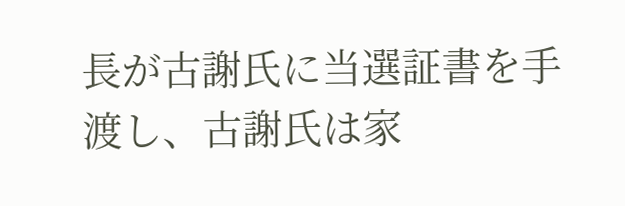長が古謝氏に当選証書を手渡し、古謝氏は家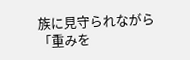族に見守られながら「重みを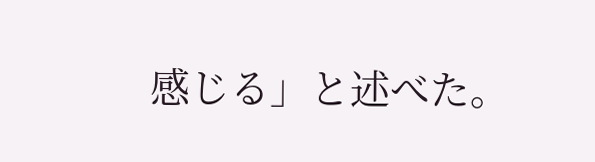感じる」と述べた。